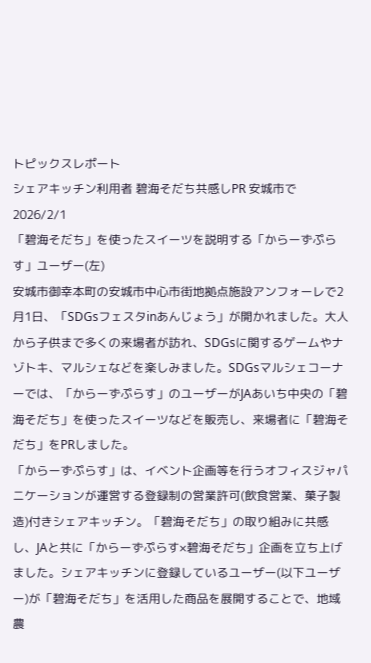トピックスレポート
シェアキッチン利用者 碧海そだち共感しPR 安城市で
2026/2/1
「碧海そだち」を使ったスイーツを説明する「からーずぷらす」ユーザー(左)
安城市御幸本町の安城市中心市街地拠点施設アンフォーレで2月1日、「SDGsフェスタinあんじょう」が開かれました。大人から子供まで多くの来場者が訪れ、SDGsに関するゲームやナゾトキ、マルシェなどを楽しみました。SDGsマルシェコーナーでは、「からーずぷらす」のユーザーがJAあいち中央の「碧海そだち」を使ったスイーツなどを販売し、来場者に「碧海そだち」をPRしました。
「からーずぷらす」は、イベント企画等を行うオフィスジャパニケーションが運営する登録制の営業許可(飲食営業、菓子製造)付きシェアキッチン。「碧海そだち」の取り組みに共感し、JAと共に「からーずぷらす×碧海そだち」企画を立ち上げました。シェアキッチンに登録しているユーザー(以下ユーザー)が「碧海そだち」を活用した商品を展開することで、地域農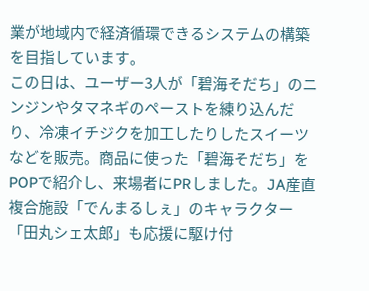業が地域内で経済循環できるシステムの構築を目指しています。
この日は、ユーザー3人が「碧海そだち」のニンジンやタマネギのペーストを練り込んだり、冷凍イチジクを加工したりしたスイーツなどを販売。商品に使った「碧海そだち」をPOPで紹介し、来場者にPRしました。JA産直複合施設「でんまるしぇ」のキャラクター「田丸シェ太郎」も応援に駆け付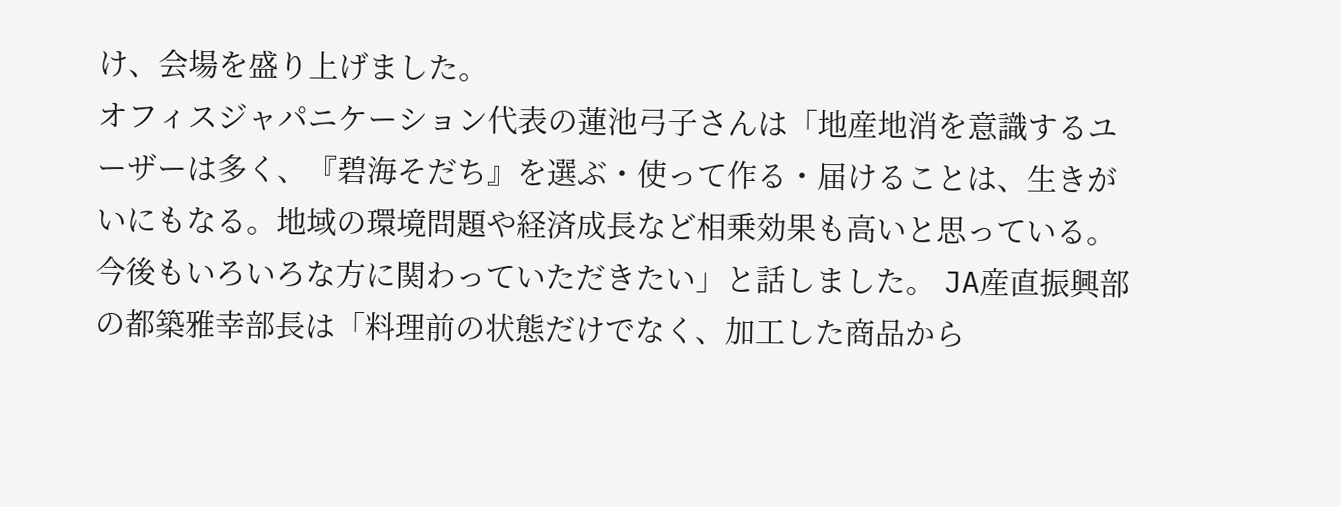け、会場を盛り上げました。
オフィスジャパニケーション代表の蓮池弓子さんは「地産地消を意識するユーザーは多く、『碧海そだち』を選ぶ・使って作る・届けることは、生きがいにもなる。地域の環境問題や経済成長など相乗効果も高いと思っている。今後もいろいろな方に関わっていただきたい」と話しました。 JA産直振興部の都築雅幸部長は「料理前の状態だけでなく、加工した商品から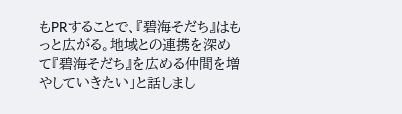もPRすることで、『碧海そだち』はもっと広がる。地域との連携を深めて『碧海そだち』を広める仲間を増やしていきたい」と話しまし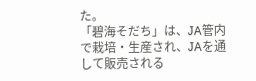た。
「碧海そだち」は、JA管内で栽培・生産され、JAを通して販売される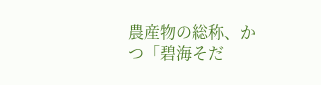農産物の総称、かつ「碧海そだ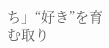ち」“好き”を育む取り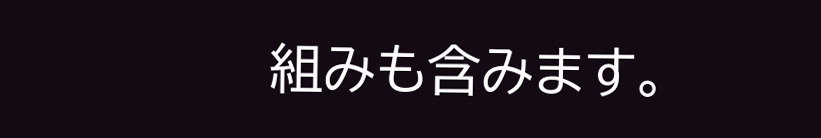組みも含みます。